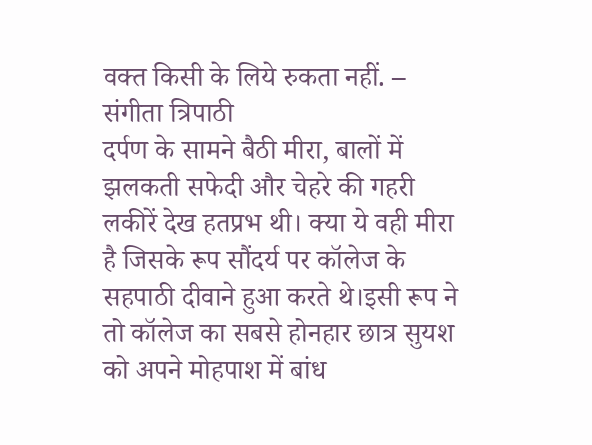वक्त किसी के लिये रुकता नहीं. – संगीता त्रिपाठी
दर्पण के सामने बैठी मीरा, बालों में झलकती सफेदी और चेहरे की गहरी लकीरें देख हतप्रभ थी। क्या ये वही मीरा है जिसके रूप सौंदर्य पर कॉलेज के सहपाठी दीवाने हुआ करते थे।इसी रूप ने तो कॉलेज का सबसे होनहार छात्र सुयश को अपने मोहपाश में बांध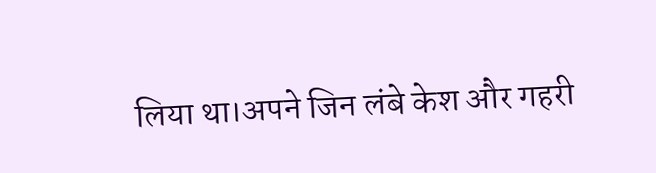लिया था।अपने जिन लंबे केश और गहरी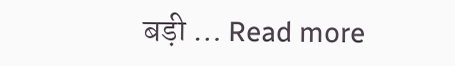बड़ी … Read more